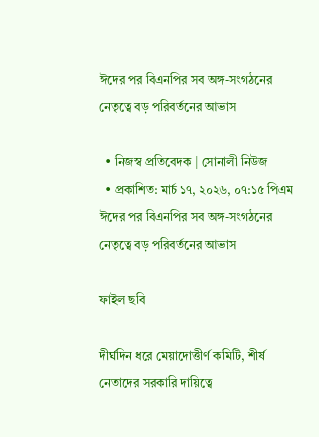ঈদের পর বিএনপির সব অঙ্গ-সংগঠনের নেতৃত্বে বড় পরিবর্তনের আভাস

  • নিজস্ব প্রতিবেদক | সোনালী নিউজ
  • প্রকাশিত: মার্চ ১৭, ২০২৬, ০৭:১৫ পিএম
ঈদের পর বিএনপির সব অঙ্গ-সংগঠনের নেতৃত্বে বড় পরিবর্তনের আভাস

ফাইল ছবি

দীর্ঘদিন ধরে মেয়াদোত্তীর্ণ কমিটি, শীর্ষ নেতাদের সরকারি দায়িত্বে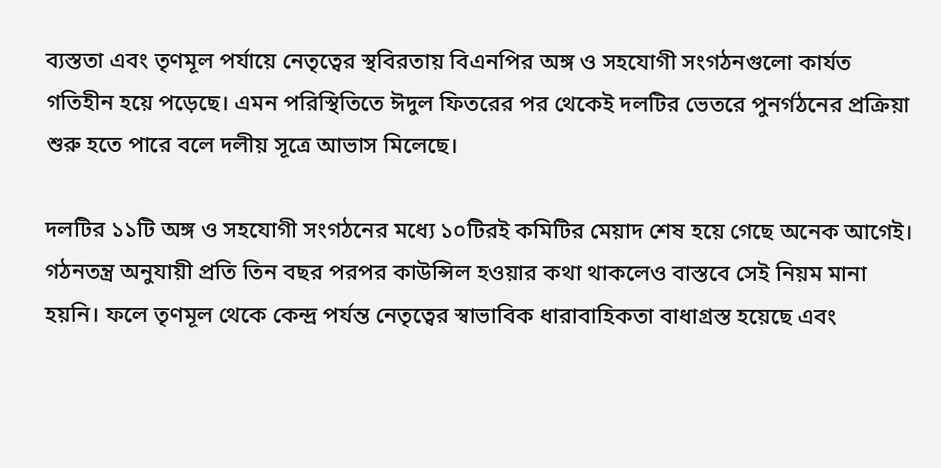ব্যস্ততা এবং তৃণমূল পর্যায়ে নেতৃত্বের স্থবিরতায় বিএনপির অঙ্গ ও সহযোগী সংগঠনগুলো কার্যত গতিহীন হয়ে পড়েছে। এমন পরিস্থিতিতে ঈদুল ফিতরের পর থেকেই দলটির ভেতরে পুনর্গঠনের প্রক্রিয়া শুরু হতে পারে বলে দলীয় সূত্রে আভাস মিলেছে।

দলটির ১১টি অঙ্গ ও সহযোগী সংগঠনের মধ্যে ১০টিরই কমিটির মেয়াদ শেষ হয়ে গেছে অনেক আগেই। গঠনতন্ত্র অনুযায়ী প্রতি তিন বছর পরপর কাউন্সিল হওয়ার কথা থাকলেও বাস্তবে সেই নিয়ম মানা হয়নি। ফলে তৃণমূল থেকে কেন্দ্র পর্যন্ত নেতৃত্বের স্বাভাবিক ধারাবাহিকতা বাধাগ্রস্ত হয়েছে এবং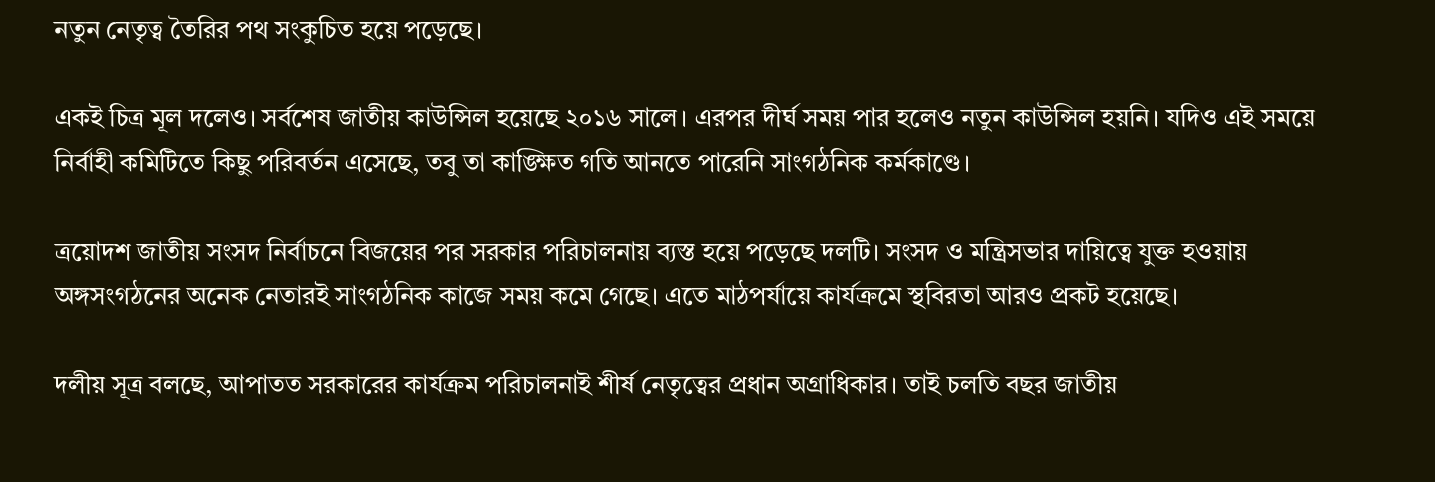নতুন নেতৃত্ব তৈরির পথ সংকুচিত হয়ে পড়েছে।

একই চিত্র মূল দলেও। সর্বশেষ জাতীয় কাউন্সিল হয়েছে ২০১৬ সালে। এরপর দীর্ঘ সময় পার হলেও নতুন কাউন্সিল হয়নি। যদিও এই সময়ে নির্বাহী কমিটিতে কিছু পরিবর্তন এসেছে, তবু তা কাঙ্ক্ষিত গতি আনতে পারেনি সাংগঠনিক কর্মকাণ্ডে।

ত্রয়োদশ জাতীয় সংসদ নির্বাচনে বিজয়ের পর সরকার পরিচালনায় ব্যস্ত হয়ে পড়েছে দলটি। সংসদ ও মন্ত্রিসভার দায়িত্বে যুক্ত হওয়ায় অঙ্গসংগঠনের অনেক নেতারই সাংগঠনিক কাজে সময় কমে গেছে। এতে মাঠপর্যায়ে কার্যক্রমে স্থবিরতা আরও প্রকট হয়েছে।

দলীয় সূত্র বলছে, আপাতত সরকারের কার্যক্রম পরিচালনাই শীর্ষ নেতৃত্বের প্রধান অগ্রাধিকার। তাই চলতি বছর জাতীয়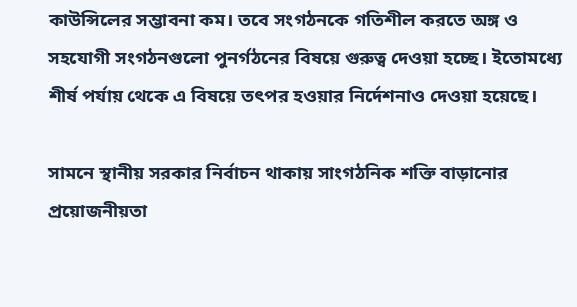কাউন্সিলের সম্ভাবনা কম। তবে সংগঠনকে গতিশীল করতে অঙ্গ ও সহযোগী সংগঠনগুলো পুনর্গঠনের বিষয়ে গুরুত্ব দেওয়া হচ্ছে। ইতোমধ্যে শীর্ষ পর্যায় থেকে এ বিষয়ে তৎপর হওয়ার নির্দেশনাও দেওয়া হয়েছে।

সামনে স্থানীয় সরকার নির্বাচন থাকায় সাংগঠনিক শক্তি বাড়ানোর প্রয়োজনীয়তা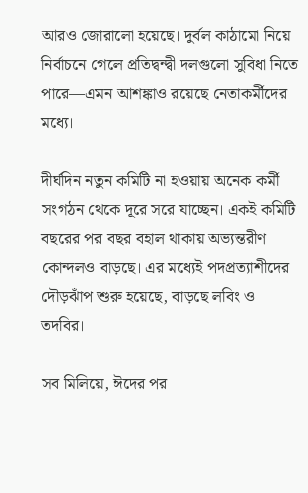আরও জোরালো হয়েছে। দুর্বল কাঠামো নিয়ে নির্বাচনে গেলে প্রতিদ্বন্দ্বী দলগুলো সুবিধা নিতে পারে—এমন আশঙ্কাও রয়েছে নেতাকর্মীদের মধ্যে।

দীর্ঘদিন নতুন কমিটি না হওয়ায় অনেক কর্মী সংগঠন থেকে দূরে সরে যাচ্ছেন। একই কমিটি বছরের পর বছর বহাল থাকায় অভ্যন্তরীণ কোন্দলও বাড়ছে। এর মধ্যেই পদপ্রত্যাশীদের দৌড়ঝাঁপ শুরু হয়েছে, বাড়ছে লবিং ও তদবির।

সব মিলিয়ে, ঈদের পর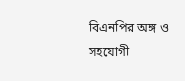বিএনপির অঙ্গ ও সহযোগী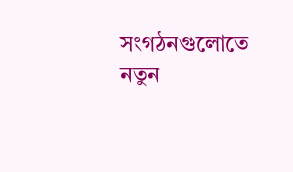সংগঠনগুলোতে নতুন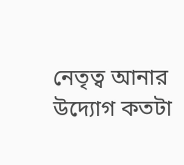নেতৃত্ব আনার উদ্যোগ কতটা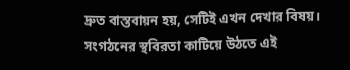দ্রুত বাস্তবায়ন হয়, সেটিই এখন দেখার বিষয়। সংগঠনের স্থবিরতা কাটিয়ে উঠতে এই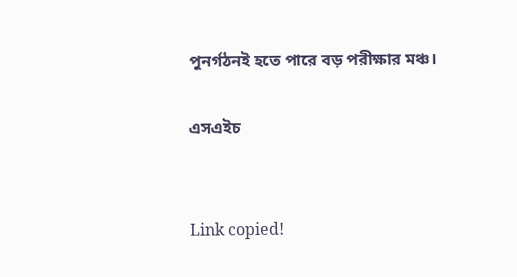পুনর্গঠনই হতে পারে বড় পরীক্ষার মঞ্চ।

এসএইচ


Link copied!